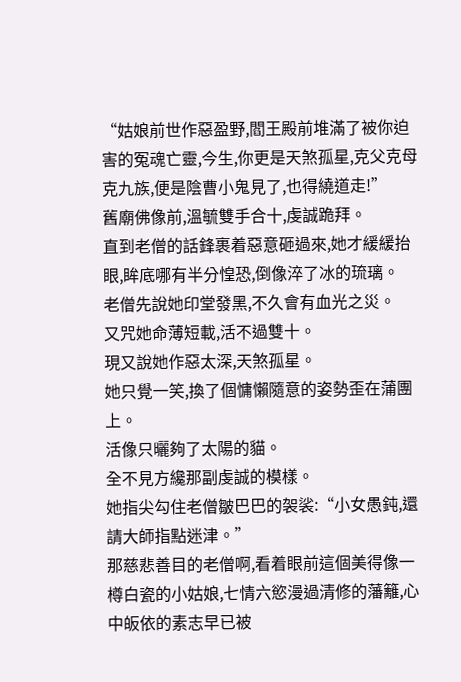“姑娘前世作惡盈野,閻王殿前堆滿了被你迫害的冤魂亡靈,今生,你更是天煞孤星,克父克母克九族,便是陰曹小鬼見了,也得繞道走!”
舊廟佛像前,溫毓雙手合十,虔誠跪拜。
直到老僧的話鋒裹着惡意砸過來,她才緩緩抬眼,眸底哪有半分惶恐,倒像淬了冰的琉璃。
老僧先說她印堂發黑,不久會有血光之災。
又咒她命薄短載,活不過雙十。
現又說她作惡太深,天煞孤星。
她只覺一笑,換了個慵懶隨意的姿勢歪在蒲團上。
活像只曬夠了太陽的貓。
全不見方纔那副虔誠的模樣。
她指尖勾住老僧皺巴巴的袈裟:“小女愚鈍,還請大師指點迷津。”
那慈悲善目的老僧啊,看着眼前這個美得像一樽白瓷的小姑娘,七情六慾漫過清修的藩籬,心中皈依的素志早已被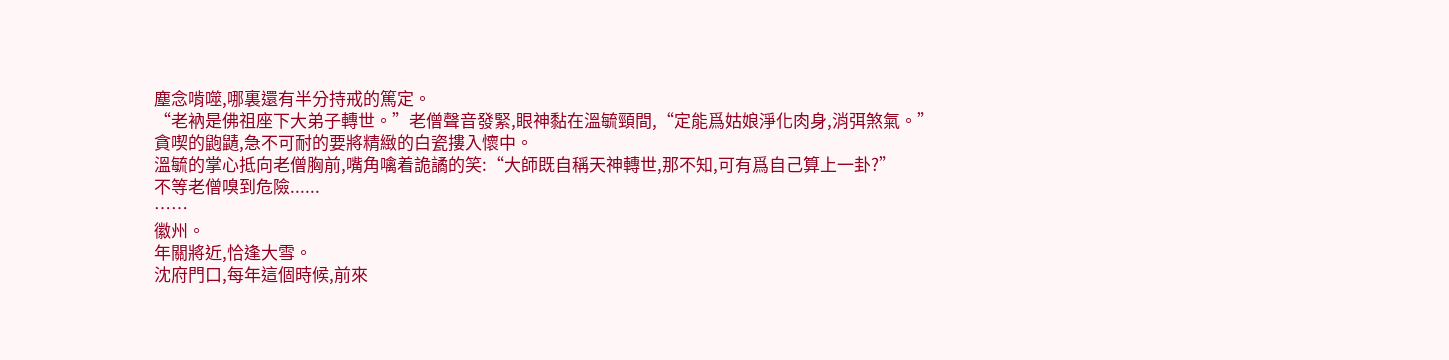塵念啃噬,哪裏還有半分持戒的篤定。
“老衲是佛祖座下大弟子轉世。”老僧聲音發緊,眼神黏在溫毓頸間,“定能爲姑娘淨化肉身,消弭煞氣。”
貪喫的鼩鼱,急不可耐的要將精緻的白瓷摟入懷中。
溫毓的掌心抵向老僧胸前,嘴角噙着詭譎的笑:“大師既自稱天神轉世,那不知,可有爲自己算上一卦?”
不等老僧嗅到危險......
……
徽州。
年關將近,恰逢大雪。
沈府門口,每年這個時候,前來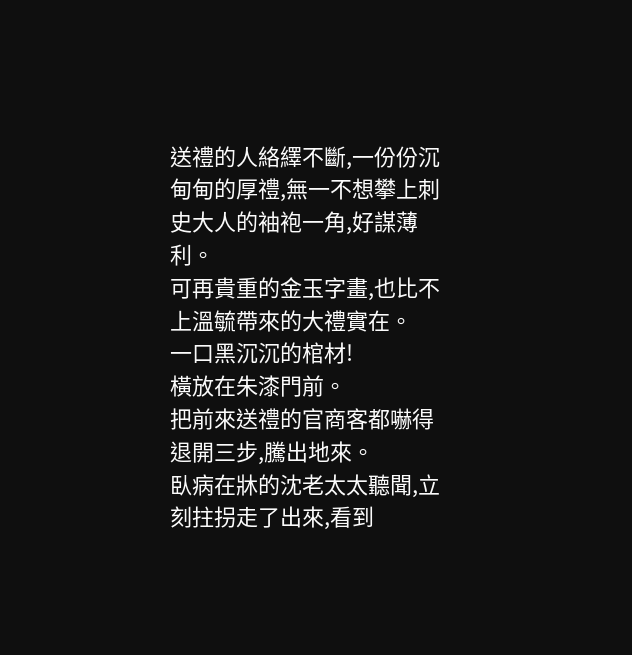送禮的人絡繹不斷,一份份沉甸甸的厚禮,無一不想攀上刺史大人的袖袍一角,好謀薄利。
可再貴重的金玉字畫,也比不上溫毓帶來的大禮實在。
一口黑沉沉的棺材!
橫放在朱漆門前。
把前來送禮的官商客都嚇得退開三步,騰出地來。
臥病在牀的沈老太太聽聞,立刻拄拐走了出來,看到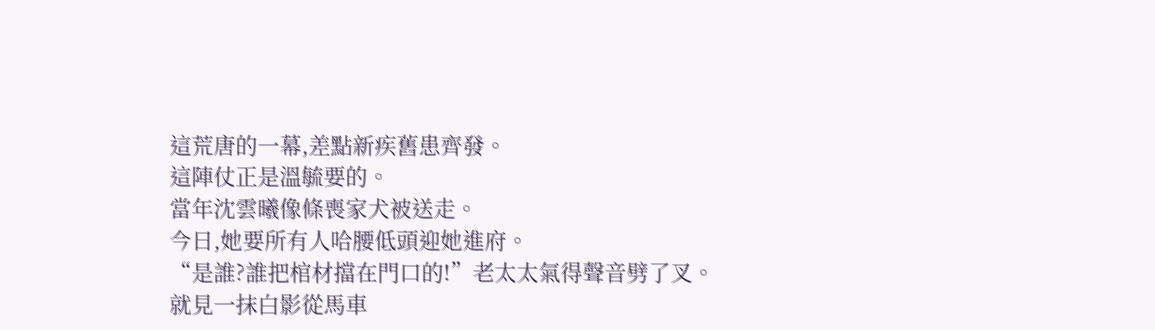這荒唐的一幕,差點新疾舊患齊發。
這陣仗正是溫毓要的。
當年沈雲曦像條喪家犬被送走。
今日,她要所有人哈腰低頭迎她進府。
“是誰?誰把棺材擋在門口的!”老太太氣得聲音劈了叉。
就見一抹白影從馬車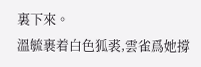裏下來。
溫毓裹着白色狐裘,雲雀爲她撐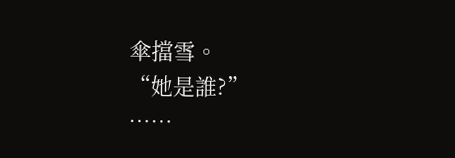傘擋雪。
“她是誰?”
……